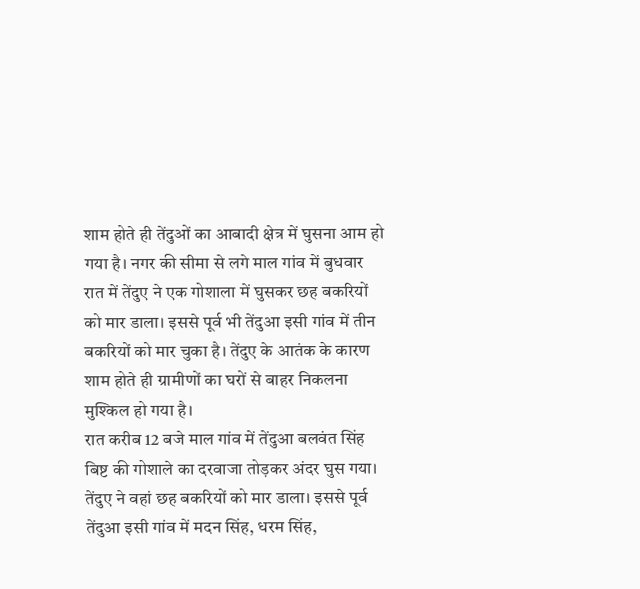शाम होते ही तेंदुओं का आबादी क्षेत्र में घुसना आम हो गया है। नगर की सीमा से लगे माल गांव में बुधवार रात में तेंदुए ने एक गोशाला में घुसकर छह बकरियों को मार डाला। इससे पूर्व भी तेंदुआ इसी गांव में तीन बकरियों को मार चुका है। तेंदुए के आतंक के कारण शाम होते ही ग्रामीणों का घरों से बाहर निकलना मुश्किल हो गया है।
रात करीब 12 बजे माल गांव में तेंदुआ बलवंत सिंह बिष्ट की गोशाले का दरवाजा तोड़कर अंदर घुस गया। तेंदुए ने वहां छह बकरियों को मार डाला। इससे पूर्व तेंदुआ इसी गांव में मदन सिंह, धरम सिंह,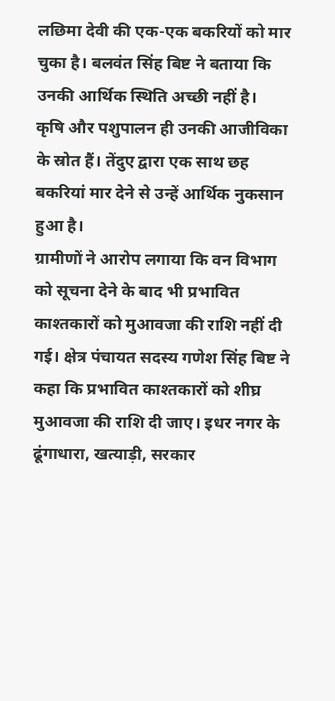लछिमा देवी की एक-एक बकरियों को मार चुका है। बलवंत सिंह बिष्ट ने बताया कि उनकी आर्थिक स्थिति अच्छी नहीं है।
कृषि और पशुपालन ही उनकी आजीविका के स्रोत हैं। तेंदुए द्वारा एक साथ छह बकरियां मार देने से उन्हें आर्थिक नुकसान हुआ है।
ग्रामीणों ने आरोप लगाया कि वन विभाग को सूचना देने के बाद भी प्रभावित काश्तकारों को मुआवजा की राशि नहीं दी गई। क्षेत्र पंचायत सदस्य गणेश सिंह बिष्ट ने कहा कि प्रभावित काश्तकारों को शीघ्र मुआवजा की राशि दी जाए। इधर नगर के ढूंगाधारा, खत्याड़ी, सरकार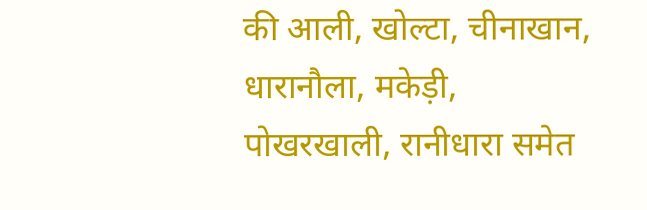की आली, खोल्टा, चीनाखान, धारानौला, मकेड़ी, पोखरखाली, रानीधारा समेत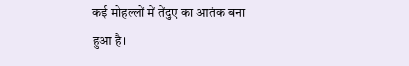कई मोहल्लों में तेंदुए का आतंक बना हुआ है।